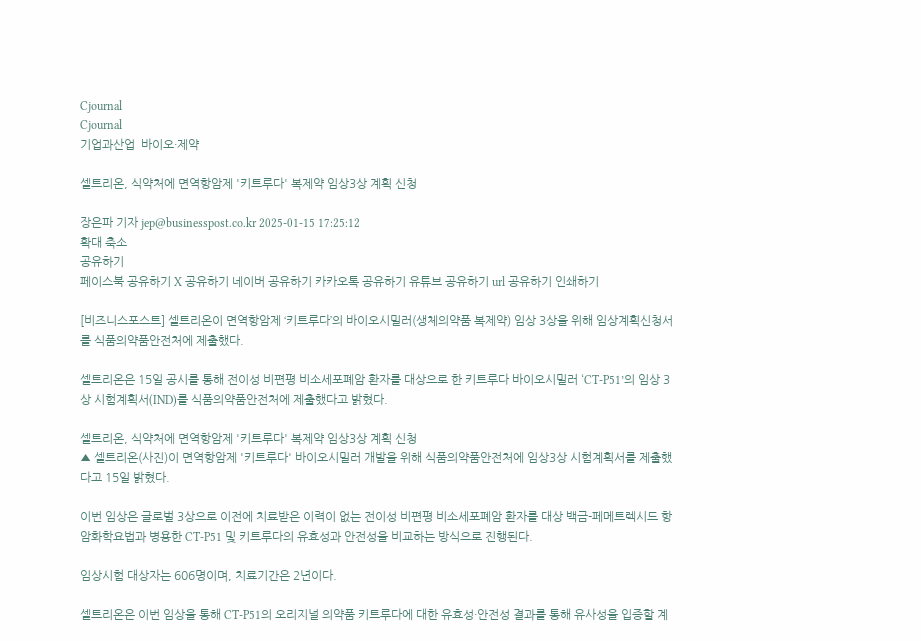Cjournal
Cjournal
기업과산업  바이오·제약

셀트리온, 식약처에 면역항암제 '키트루다' 복제약 임상3상 계획 신청

장은파 기자 jep@businesspost.co.kr 2025-01-15 17:25:12
확대 축소
공유하기
페이스북 공유하기 X 공유하기 네이버 공유하기 카카오톡 공유하기 유튜브 공유하기 url 공유하기 인쇄하기

[비즈니스포스트] 셀트리온이 면역항암제 ‘키트루다’의 바이오시밀러(생체의약품 복제약) 임상 3상을 위해 임상계획신청서를 식품의약품안전처에 제출했다.

셀트리온은 15일 공시를 통해 전이성 비편평 비소세포폐암 환자를 대상으로 한 키트루다 바이오시밀러 ‘CT-P51’의 임상 3상 시험계획서(IND)를 식품의약품안전처에 제출했다고 밝혔다.

셀트리온, 식약처에 면역항암제 '키트루다' 복제약 임상3상 계획 신청
▲ 셀트리온(사진)이 면역항암제 '키트루다' 바이오시밀러 개발을 위해 식품의약품안전처에 임상3상 시험계획서를 제출했다고 15일 밝혔다.

이번 임상은 글로벌 3상으로 이전에 치료받은 이력이 없는 전이성 비편평 비소세포폐암 환자를 대상 백금-페메트렉시드 항암화학요법과 병용한 CT-P51 및 키트루다의 유효성과 안전성을 비교하는 방식으로 진행된다.

임상시험 대상자는 606명이며, 치료기간은 2년이다.

셀트리온은 이번 임상을 통해 CT-P51의 오리지널 의약품 키트루다에 대한 유효성·안전성 결과를 통해 유사성을 입증할 계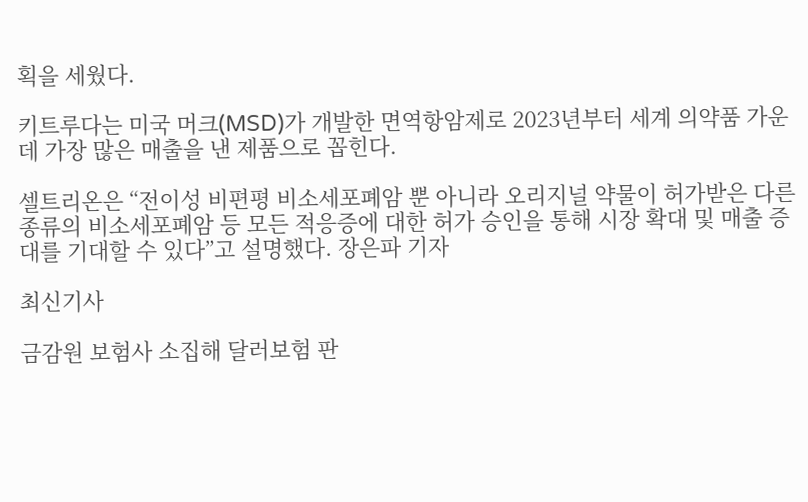획을 세웠다.

키트루다는 미국 머크(MSD)가 개발한 면역항암제로 2023년부터 세계 의약품 가운데 가장 많은 매출을 낸 제품으로 꼽힌다.

셀트리온은 “전이성 비편평 비소세포폐암 뿐 아니라 오리지널 약물이 허가받은 다른 종류의 비소세포폐암 등 모든 적응증에 대한 허가 승인을 통해 시장 확대 및 매출 증대를 기대할 수 있다”고 설명했다. 장은파 기자

최신기사

금감원 보험사 소집해 달러보험 판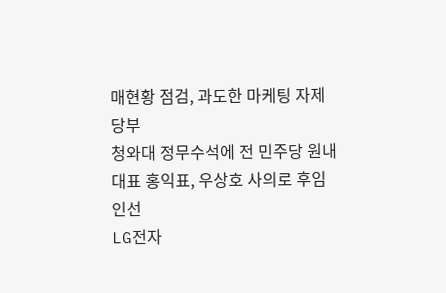매현황 점검, 과도한 마케팅 자제 당부
청와대 정무수석에 전 민주당 원내대표 홍익표, 우상호 사의로 후임 인선
LG전자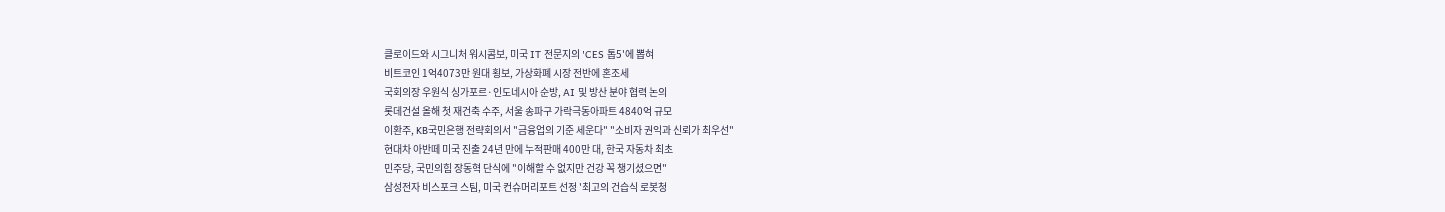클로이드와 시그니처 워시콤보, 미국 IT 전문지의 'CES 톱5'에 뽑혀
비트코인 1억4073만 원대 횡보, 가상화폐 시장 전반에 혼조세
국회의장 우원식 싱가포르·인도네시아 순방, AI 및 방산 분야 협력 논의
롯데건설 올해 첫 재건축 수주, 서울 송파구 가락극동아파트 4840억 규모
이환주, KB국민은행 전략회의서 "금융업의 기준 세운다" "소비자 권익과 신뢰가 최우선"
현대차 아반떼 미국 진출 24년 만에 누적판매 400만 대, 한국 자동차 최초
민주당, 국민의힘 장동혁 단식에 "이해할 수 없지만 건강 꼭 챙기셨으면"
삼성전자 비스포크 스팀, 미국 컨슈머리포트 선정 '최고의 건습식 로봇청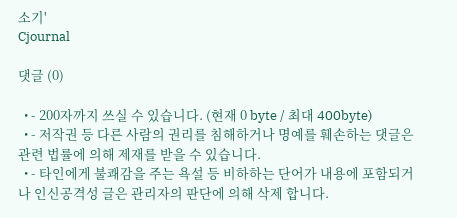소기'
Cjournal

댓글 (0)

  • - 200자까지 쓰실 수 있습니다. (현재 0 byte / 최대 400byte)
  • - 저작권 등 다른 사람의 권리를 침해하거나 명예를 훼손하는 댓글은 관련 법률에 의해 제재를 받을 수 있습니다.
  • - 타인에게 불쾌감을 주는 욕설 등 비하하는 단어가 내용에 포함되거나 인신공격성 글은 관리자의 판단에 의해 삭제 합니다.